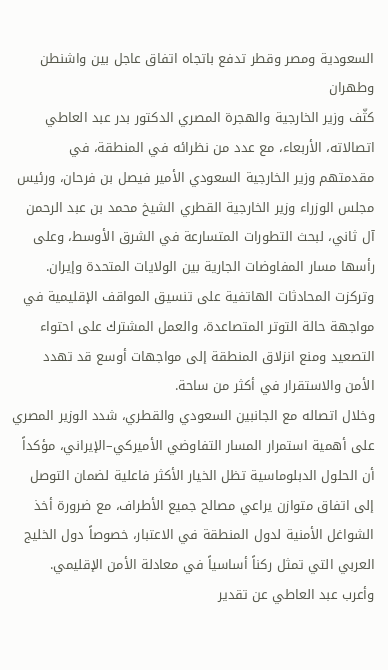السعودية ومصر وقطر تدفع باتجاه اتفاق عاجل بين واشنطن وطهران
كثّف وزير الخارجية والهجرة المصري الدكتور بدر عبد العاطي اتصالاته، الأربعاء، مع عدد من نظرائه في المنطقة، في مقدمتهم وزير الخارجية السعودي الأمير فيصل بن فرحان، ورئيس مجلس الوزراء وزير الخارجية القطري الشيخ محمد بن عبد الرحمن آل ثاني، لبحث التطورات المتسارعة في الشرق الأوسط، وعلى رأسها مسار المفاوضات الجارية بين الولايات المتحدة وإيران.
وتركزت المحادثات الهاتفية على تنسيق المواقف الإقليمية في مواجهة حالة التوتر المتصاعدة، والعمل المشترك على احتواء التصعيد ومنع انزلاق المنطقة إلى مواجهات أوسع قد تهدد الأمن والاستقرار في أكثر من ساحة.
وخلال اتصاله مع الجانبين السعودي والقطري، شدد الوزير المصري على أهمية استمرار المسار التفاوضي الأميركي–الإيراني، مؤكداً أن الحلول الدبلوماسية تظل الخيار الأكثر فاعلية لضمان التوصل إلى اتفاق متوازن يراعي مصالح جميع الأطراف، مع ضرورة أخذ الشواغل الأمنية لدول المنطقة في الاعتبار، خصوصاً دول الخليج العربي التي تمثل ركناً أساسياً في معادلة الأمن الإقليمي.
وأعرب عبد العاطي عن تقدير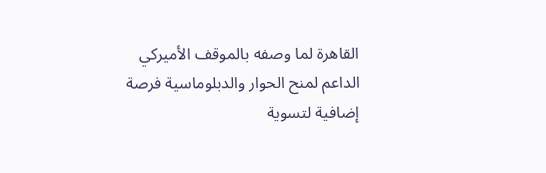القاهرة لما وصفه بالموقف الأميركي الداعم لمنح الحوار والدبلوماسية فرصة إضافية لتسوية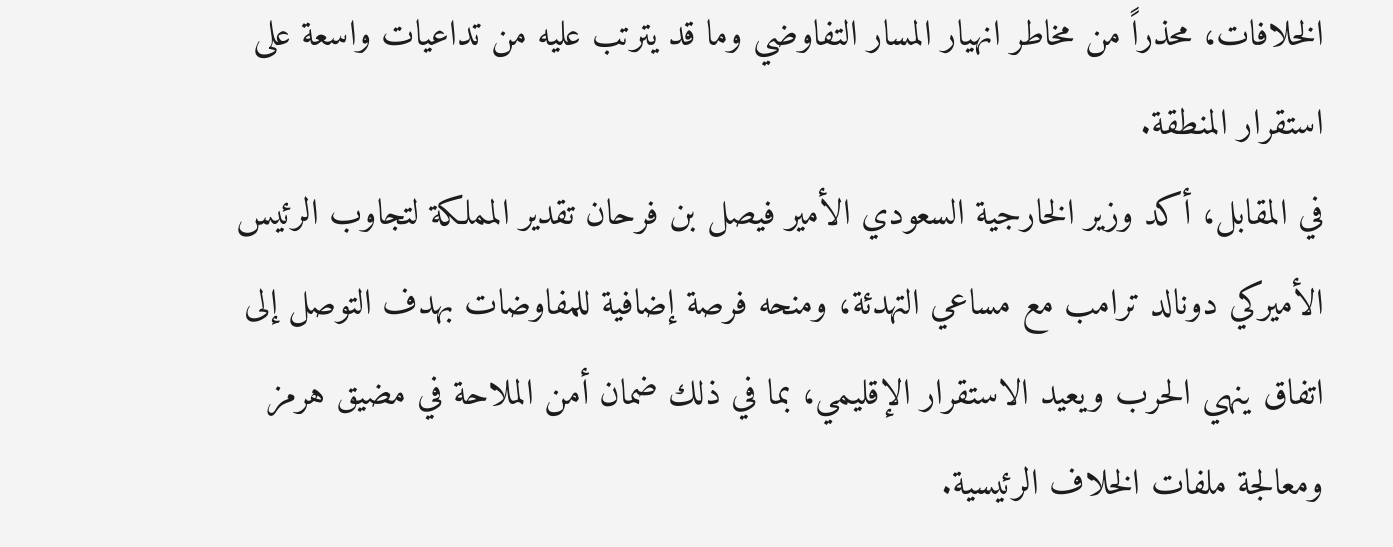الخلافات، محذراً من مخاطر انهيار المسار التفاوضي وما قد يترتب عليه من تداعيات واسعة على استقرار المنطقة.
في المقابل، أكد وزير الخارجية السعودي الأمير فيصل بن فرحان تقدير المملكة لتجاوب الرئيس الأميركي دونالد ترامب مع مساعي التهدئة، ومنحه فرصة إضافية للمفاوضات بهدف التوصل إلى اتفاق ينهي الحرب ويعيد الاستقرار الإقليمي، بما في ذلك ضمان أمن الملاحة في مضيق هرمز ومعالجة ملفات الخلاف الرئيسية.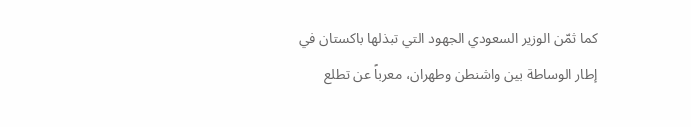كما ثمّن الوزير السعودي الجهود التي تبذلها باكستان في إطار الوساطة بين واشنطن وطهران، معرباً عن تطلع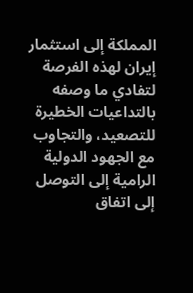المملكة إلى استثمار إيران لهذه الفرصة لتفادي ما وصفه بالتداعيات الخطيرة للتصعيد، والتجاوب مع الجهود الدولية الرامية إلى التوصل إلى اتفاق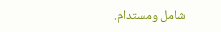شامل ومستدام.